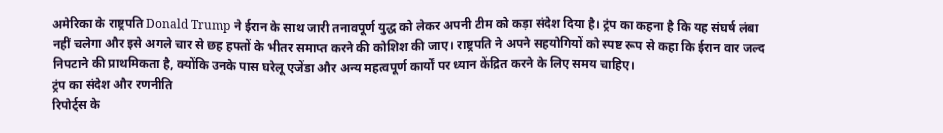अमेरिका के राष्ट्रपति Donald Trump ने ईरान के साथ जारी तनावपूर्ण युद्ध को लेकर अपनी टीम को कड़ा संदेश दिया है। ट्रंप का कहना है कि यह संघर्ष लंबा नहीं चलेगा और इसे अगले चार से छह हफ्तों के भीतर समाप्त करने की कोशिश की जाए। राष्ट्रपति ने अपने सहयोगियों को स्पष्ट रूप से कहा कि ईरान वार जल्द निपटाने की प्राथमिकता है, क्योंकि उनके पास घरेलू एजेंडा और अन्य महत्वपूर्ण कार्यों पर ध्यान केंद्रित करने के लिए समय चाहिए।
ट्रंप का संदेश और रणनीति
रिपोर्ट्स के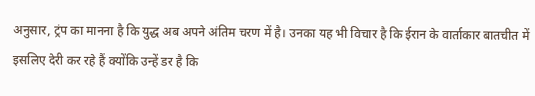अनुसार, ट्रंप का मानना है कि युद्ध अब अपने अंतिम चरण में है। उनका यह भी विचार है कि ईरान के वार्ताकार बातचीत में इसलिए देरी कर रहे हैं क्योंकि उन्हें डर है कि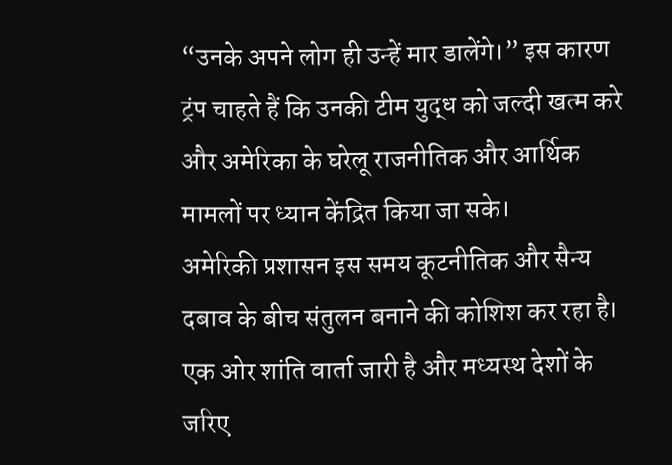“उनके अपने लोग ही उन्हें मार डालेंगे।” इस कारण ट्रंप चाहते हैं कि उनकी टीम युद्ध को जल्दी खत्म करे और अमेरिका के घरेलू राजनीतिक और आर्थिक मामलों पर ध्यान केंद्रित किया जा सके।
अमेरिकी प्रशासन इस समय कूटनीतिक और सैन्य दबाव के बीच संतुलन बनाने की कोशिश कर रहा है। एक ओर शांति वार्ता जारी है और मध्यस्थ देशों के जरिए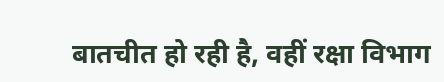बातचीत हो रही है, वहीं रक्षा विभाग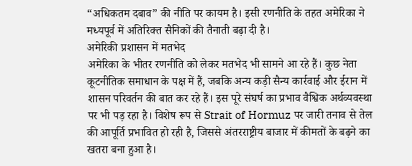“अधिकतम दबाव” की नीति पर कायम है। इसी रणनीति के तहत अमेरिका ने मध्यपूर्व में अतिरिक्त सैनिकों की तैनाती बढ़ा दी है।
अमेरिकी प्रशासन में मतभेद
अमेरिका के भीतर रणनीति को लेकर मतभेद भी सामने आ रहे हैं। कुछ नेता कूटनीतिक समाधान के पक्ष में हैं, जबकि अन्य कड़ी सैन्य कार्रवाई और ईरान में शासन परिवर्तन की बात कर रहे हैं। इस पूरे संघर्ष का प्रभाव वैश्विक अर्थव्यवस्था पर भी पड़ रहा है। विशेष रूप से Strait of Hormuz पर जारी तनाव से तेल की आपूर्ति प्रभावित हो रही है, जिससे अंतरराष्ट्रीय बाजार में कीमतों के बढ़ने का खतरा बना हुआ है।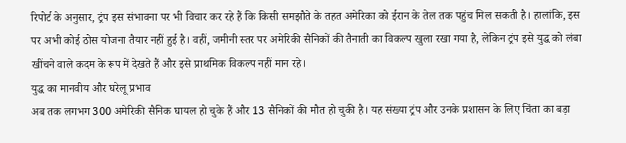रिपोर्ट के अनुसार, ट्रंप इस संभावना पर भी विचार कर रहे हैं कि किसी समझौते के तहत अमेरिका को ईरान के तेल तक पहुंच मिल सकती है। हालांकि, इस पर अभी कोई ठोस योजना तैयार नहीं हुई है। वहीं, जमीनी स्तर पर अमेरिकी सैनिकों की तैनाती का विकल्प खुला रखा गया है, लेकिन ट्रंप इसे युद्ध को लंबा खींचने वाले कदम के रूप में देखते हैं और इसे प्राथमिक विकल्प नहीं मान रहे।
युद्ध का मानवीय और घरेलू प्रभाव
अब तक लगभग 300 अमेरिकी सैनिक घायल हो चुके हैं और 13 सैनिकों की मौत हो चुकी है। यह संख्या ट्रंप और उनके प्रशासन के लिए चिंता का बड़ा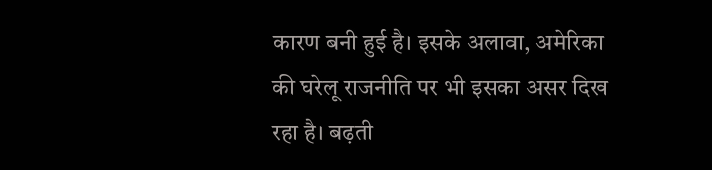कारण बनी हुई है। इसके अलावा, अमेरिका की घरेलू राजनीति पर भी इसका असर दिख रहा है। बढ़ती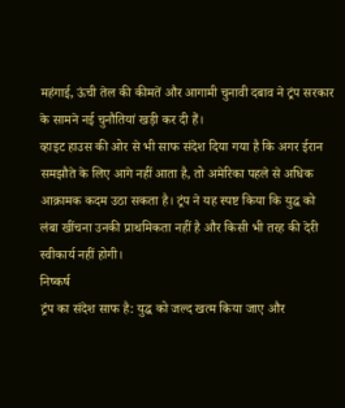महंगाई, ऊंची तेल की कीमतें और आगामी चुनावी दबाव ने ट्रंप सरकार के सामने नई चुनौतियां खड़ी कर दी हैं।
व्हाइट हाउस की ओर से भी साफ संदेश दिया गया है कि अगर ईरान समझौते के लिए आगे नहीं आता है, तो अमेरिका पहले से अधिक आक्रामक कदम उठा सकता है। ट्रंप ने यह स्पष्ट किया कि युद्ध को लंबा खींचना उनकी प्राथमिकता नहीं है और किसी भी तरह की देरी स्वीकार्य नहीं होगी।
निष्कर्ष
ट्रंप का संदेश साफ है: युद्ध को जल्द खत्म किया जाए और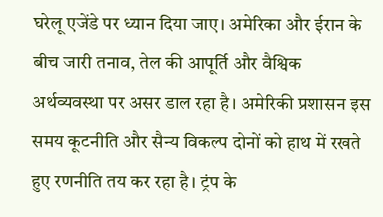घरेलू एजेंडे पर ध्यान दिया जाए। अमेरिका और ईरान के बीच जारी तनाव, तेल की आपूर्ति और वैश्विक अर्थव्यवस्था पर असर डाल रहा है। अमेरिकी प्रशासन इस समय कूटनीति और सैन्य विकल्प दोनों को हाथ में रखते हुए रणनीति तय कर रहा है। ट्रंप के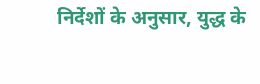निर्देशों के अनुसार, युद्ध के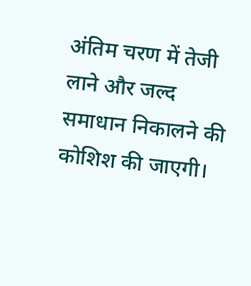अंतिम चरण में तेजी लाने और जल्द समाधान निकालने की कोशिश की जाएगी।